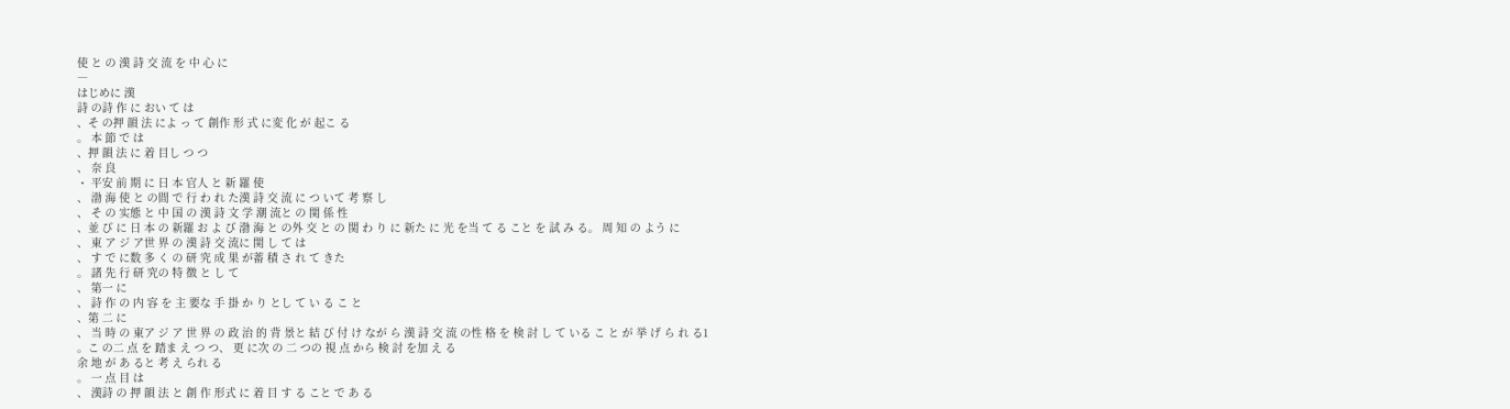使 と の 漢 詩 交 流 を 中 心 に
―
はじめに 漢
詩 の詩 作 に おい て は
、そ の押 韻 法 によ っ て 創作 形 式 に変 化 が 起こ る
。 本 節 で は
、押 韻 法 に 着 目し つ つ
、 奈 良
・ 平安 前 期 に 日 本 官人 と 新 羅 使
、 渤 海 使 と の間 で 行 わ れ た漢 詩 交 流 に つ いて 考 察 し
、 そ の 实態 と 中 国 の 漢 詩 文 学 潮 流と の 関 係 性
、並 び に 日 本 の 新羅 お よ び 渤 海 と の外 交 と の 関 わ り に 新た に 光 を当 て る こと を 試 み る。 周 知 の よう に
、 東 ア ジ ア世 界 の 漢 詩 交 流に 関 し て は
、 す で に数 多 く の 研 究 成 果 が蓄 積 さ れ て きた
。 諸 先 行 研 究の 特 徴 と し て
、 第一 に
、 詩 作 の 内 容 を 主 要な 手 掛 か り とし て い る こ と
、第 二 に
、 当 時 の 東ア ジ ア 世 界 の 政 治 的 背 景と 結 び 付 け なが ら 漢 詩 交 流 の性 格 を 検 討 し て いる こ と が 挙 げ ら れ る1
。こ の二 点 を 踏ま え つ つ、 更 に次 の 二 つの 視 点 から 検 討 を加 え る
余 地 が あ ると 考 え られ る
。 一 点 目 は
、 漢詩 の 押 韻 法 と 創 作 形式 に 着 目 す る こと で あ る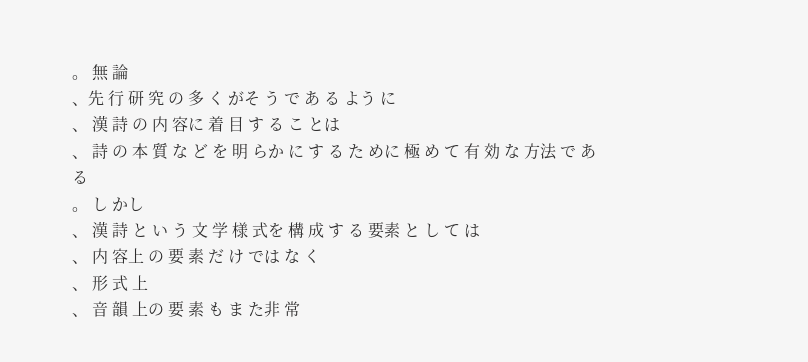。 無 論
、先 行 研 究 の 多 く がそ う で あ る よう に
、 漢 詩 の 内 容に 着 目 す る こ とは
、 詩 の 本 質 な ど を 明 らか に す る た めに 極 め て 有 効 な 方法 で あ る
。 し かし
、 漢 詩 と い う 文 学 様 式を 構 成 す る 要素 と し て は
、 内 容上 の 要 素 だ け では な く
、 形 式 上
、 音 韻 上の 要 素 も ま た非 常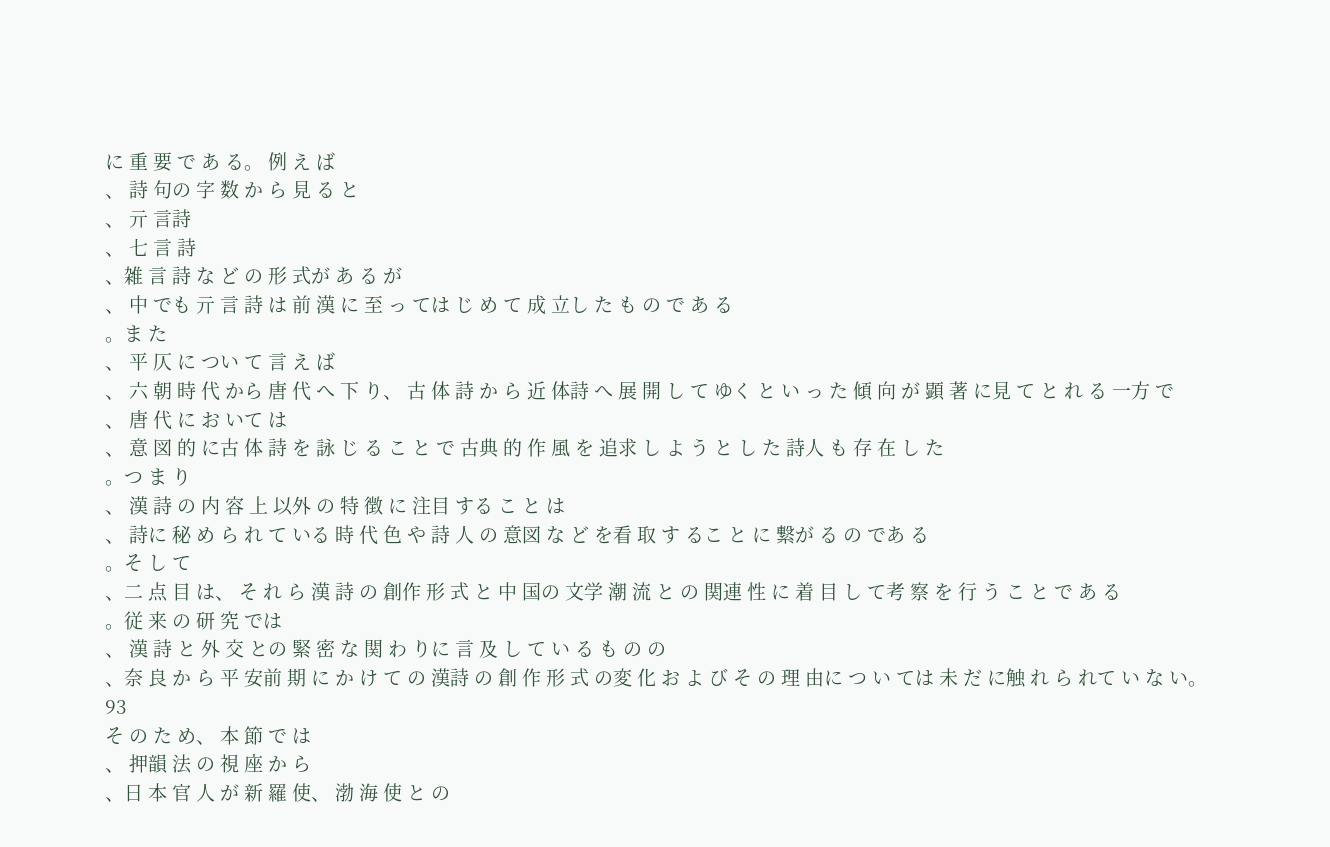に 重 要 で あ る。 例 え ば
、 詩 句の 字 数 か ら 見 る と
、 亓 言詩
、 七 言 詩
、雑 言 詩 な ど の 形 式が あ る が
、 中 でも 亓 言 詩 は 前 漢 に 至 っ ては じ め て 成 立し た も の で あ る
。ま た
、 平 仄 に つい て 言 え ば
、 六 朝 時 代 から 唐 代 へ 下 り、 古 体 詩 か ら 近 体詩 へ 展 開 し て ゆく と い っ た 傾 向 が 顕 著 に見 て と れ る 一方 で
、 唐 代 に お いて は
、 意 図 的 に古 体 詩 を 詠 じ る こ と で 古典 的 作 風 を 追求 し よ う と し た 詩人 も 存 在 し た
。つ ま り
、 漢 詩 の 内 容 上 以外 の 特 徴 に 注目 する こ と は
、 詩に 秘 め ら れ て いる 時 代 色 や 詩 人 の 意図 な ど を看 取 す るこ と に 繋が る の であ る
。そ し て
、二 点 目 は、 そ れ ら 漢 詩 の 創作 形 式 と 中 国の 文学 潮 流 と の 関連 性 に 着 目 し て考 察 を 行 う こ と で あ る
。従 来 の 研 究 では
、 漢 詩 と 外 交 との 緊 密 な 関 わ りに 言 及 し て い る も の の
、奈 良 か ら 平 安前 期 に か け て の 漢詩 の 創 作 形 式 の変 化 お よ び そ の 理 由に つ い ては 未 だ に触 れ ら れて い な い。
93
そ の た め、 本 節 で は
、 押韻 法 の 視 座 か ら
、日 本 官 人 が 新 羅 使、 渤 海 使 と の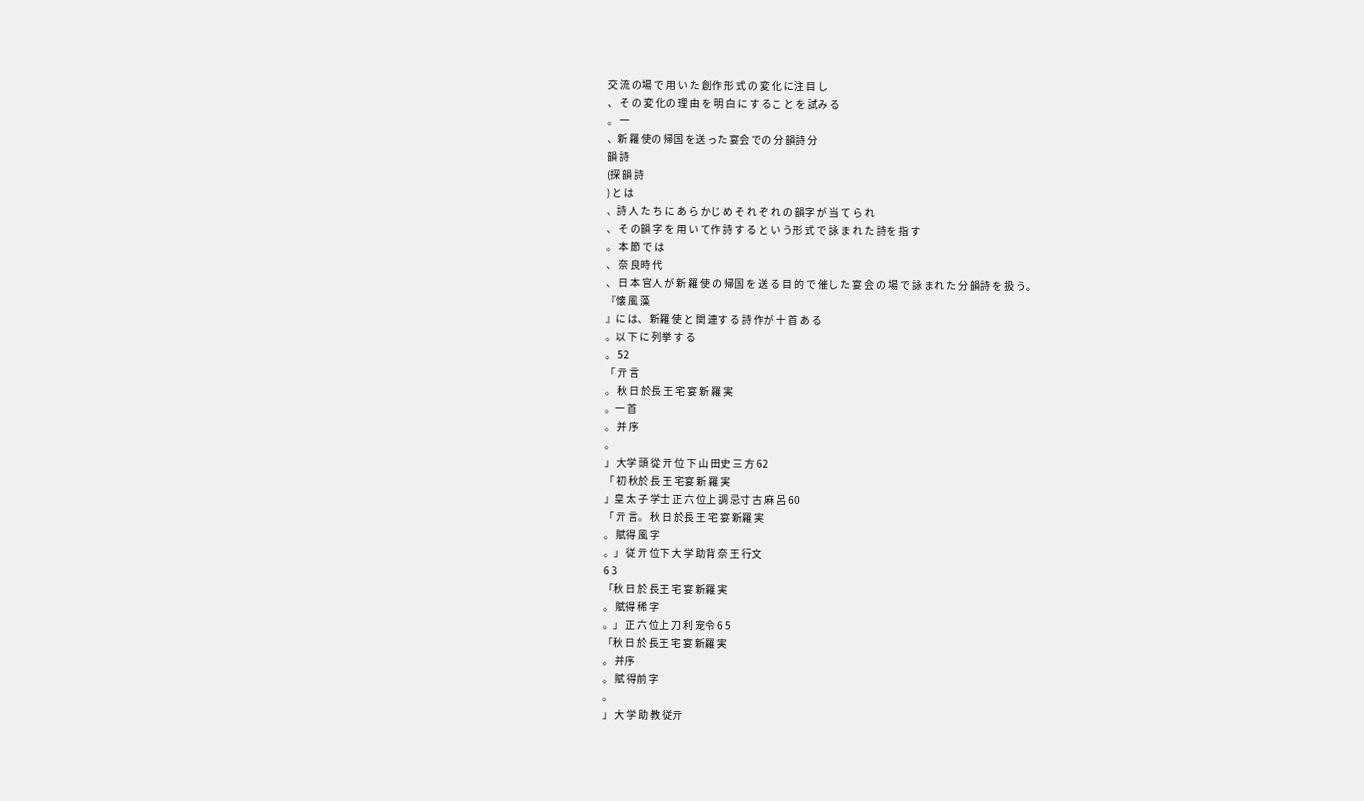交 流 の場 で 用 い た 創作 形 式 の 変 化 に注 目 し
、 そ の 変 化の 理 由 を 明 白 に す るこ と を 試み る
。 一
、新 羅 使の 帰国 を送 った 宴会 での 分 韻詩 分
韻 詩
(探 韻 詩
) と は
、詩 人 た ち に あ ら かじ め そ れ ぞ れ の 韻字 が 当 て ら れ
、 そ の韻 字 を 用 い て作 詩 す る と い う形 式 で 詠 ま れ た 詩を 指 す
。 本 節 で は
、 奈 良時 代
、 日 本 官人 が 新 羅 使 の 帰国 を 送 る 目 的 で 催し た 宴 会 の 場 で 詠 まれ た 分 韻詩 を 扱 う。
『懐 風 藻
』に は、 新羅 使 と 関 連す る 詩 作が 十 首 あ る
。以 下 に 列挙 す る
。 52
「 亓 言
。 秋 日 於長 王 宅 宴 新 羅 実
。一 首
。 并 序
。
」 大学 頭 從 亓 位 下 山 田史 三 方 62
「 初 秋於 長 王 宅宴 新 羅 実
」皇 太 子 学士 正 六 位上 調 忌寸 古 麻 呂 60
「 亓 言。 秋 日 於長 王 宅 宴 新羅 実
。 賦得 風 字
。」 従 亓 位下 大 学 助背 奈 王 行文
6 3
「秋 日 於 長王 宅 宴 新羅 実
。 賦得 稀 字
。」 正 六 位上 刀 利 宠令 6 5
「秋 日 於 長王 宅 宴 新羅 実
。 并序
。 賦 得前 字
。
」 大 学 助 教 従亓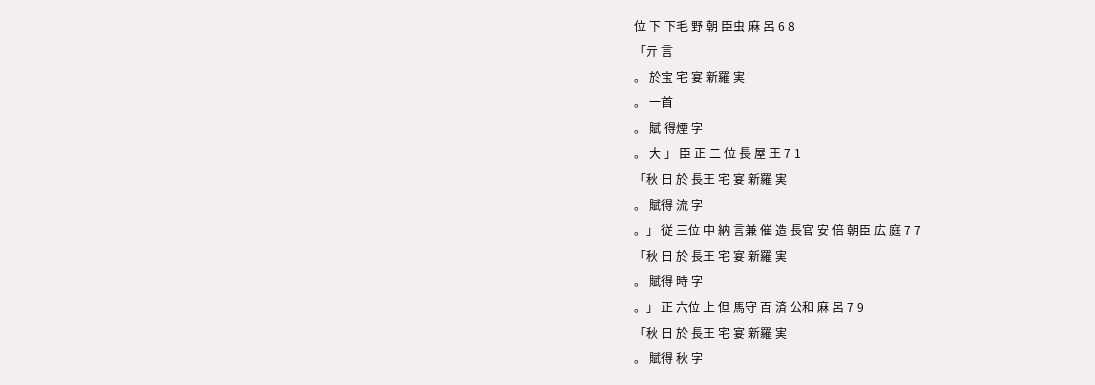位 下 下毛 野 朝 臣虫 麻 呂 6 8
「亓 言
。 於宝 宅 宴 新羅 実
。 一首
。 賦 得煙 字
。 大 」 臣 正 二 位 長 屋 王 7 1
「秋 日 於 長王 宅 宴 新羅 実
。 賦得 流 字
。」 従 三位 中 納 言兼 催 造 長官 安 倍 朝臣 広 庭 7 7
「秋 日 於 長王 宅 宴 新羅 実
。 賦得 時 字
。」 正 六位 上 但 馬守 百 済 公和 麻 呂 7 9
「秋 日 於 長王 宅 宴 新羅 実
。 賦得 秋 字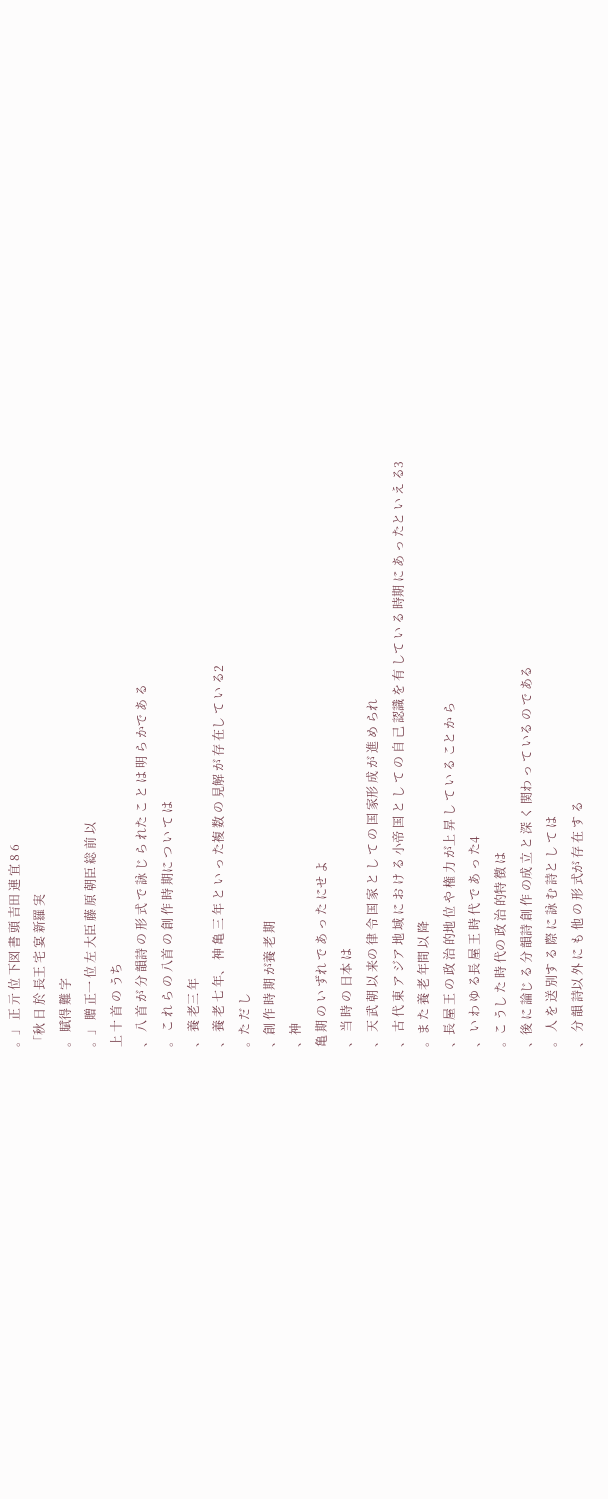。」 正 亓 位 下図 書 頭 吉田 連 宜 8 6
「秋 日 於 長王 宅 宴 新羅 実
。 賦得 難 字
。」 贈 正一 位 左 大臣 藤 原 朝臣 総 前 以
上 十 首 の うち
、 八 首 が 分 韻詩 の 形 式 で 詠 じ ら れた こ と は 明 ら かで あ る
。 こ れ ら の 八首 の 創 作 時 期に つ い て は
、 養 老三 年
、 養 老 七 年、 神 亀 三 年 と い っ た複 数 の 見解 が 存 在し て い る2
。た だ し
、創 作 時 期 が養 老 期
、神
亀 期 の い ずれ で あ っ た にせ よ
、 当 時 の 日本 は
、 天 武 朝 以 来の 律 令 国 家 と し て の 国 家形 成 が 進 め られ
、 古 代 東 ア ジア 地 域 に お け る 小帝 国 と し て の 自 己 認識 を 有 して い る 時期 に あ っ たと い え る3
。ま た 養 老 年間 以 降
、長 屋 王 の 政 治 的地 位 や 権 力 が上 昇 し て い る こと か ら
、 い わ ゆ る長 屋 王 時 代 で あ っ た4
。こ うし た 時 代の 政 治 的特 徴 は
、後 に 論じ る 分 韻詩 創 作 の成 立 と 深 く 関わ っ て いる の で ある
。 人 を 送 別す る 際 に 詠 む 詩と し て は
、 分 韻 詩以 外 に も 他 の 形 式が 存 在 す る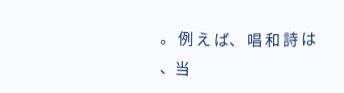。 例 え ば、 唱 和 詩 は
、当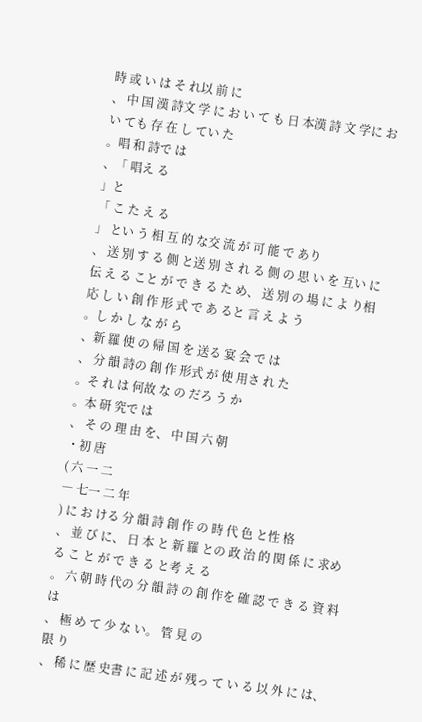時 或 い は そ れ以 前 に
、 中 国 漢 詩文 学 に お い て も 日 本漢 詩 文 学に お い ても 存 在 し てい た
。唱 和 詩で は
、「 唱え る
」と
「 こ た え る
」 とい う 相 互 的 な交 流 が 可 能 で あり
、 送 別 す る 側 と送 別 さ れ る 側 の 思 い を 互い に 伝 え る こと が で き る た め、 送 別 の 場 に よ り相 応 し い 創 作 形 式 で あ ると 言 え よ う
。し か し な が ら
、新 羅 使 の 帰 国 を 送る 宴 会 で は
、 分 韻 詩の 創 作 形式 が 使 用さ れ た
。そ れ は 何故 な の だろ う か
。本 研 究で は
、 そ の 理 由 を、 中 国 六 朝
・初 唐
( 六 一 二
― 七一 二 年
) に お ける 分 韻 詩 創 作 の 時 代 色 と性 格
、 並 び に、 日 本 と 新 羅 との 政 治 的 関 係 に 求め る こ と が で き る と考 え る
。 六 朝 時 代の 分 韻 詩 の 創 作を 確 認 で き る 資 料は
、 極 め て 少 な い。 管 見 の
限 り
、 稀 に 歴 史書 に 記 述 が 残っ て い る 以 外 に は、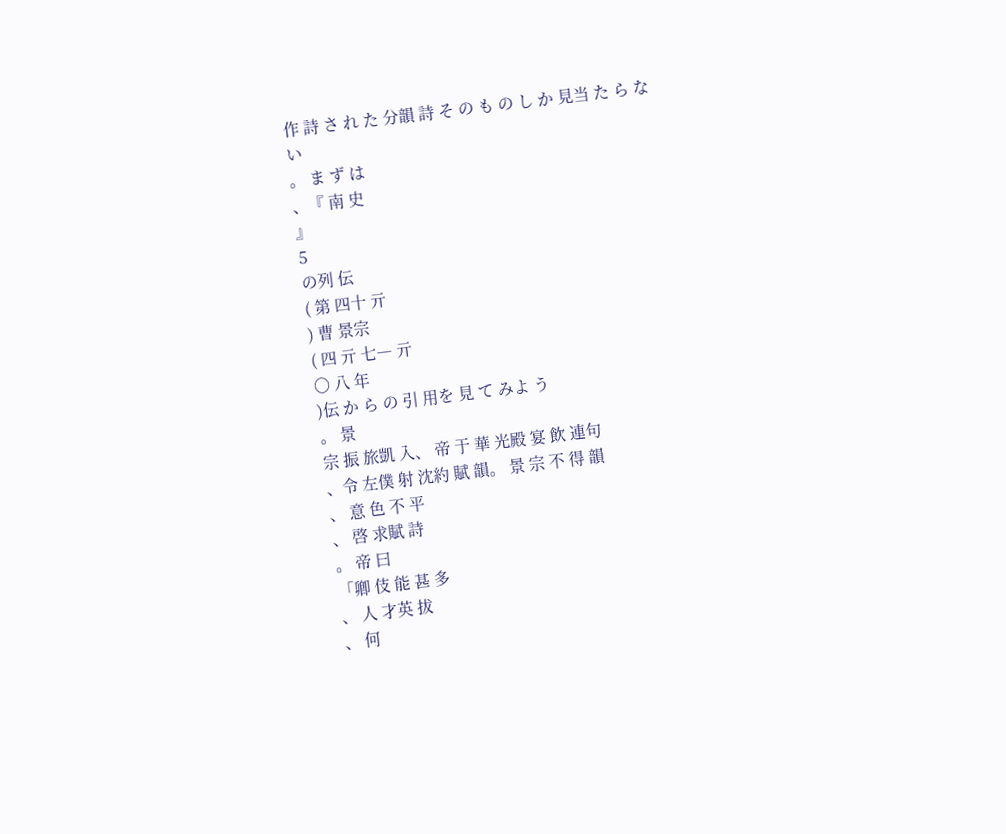作 詩 さ れ た 分韻 詩 そ の も の し か 見当 た ら ない
。 ま ず は
、『 南 史
』
5
の列 伝
( 第 四十 亓
) 曹 景宗
( 四 亓 七― 亓
〇 八 年
)伝 か ら の 引 用を 見 て みよ う
。 景
宗 振 旅凱 入、 帝 于 華 光殿 宴 飲 連句
、令 左僕 射 沈約 賦 韻。 景 宗 不 得 韻
、 意 色 不 平
、 啓 求賦 詩
。 帝 曰
「卿 伎 能 甚 多
、 人 才英 拔
、 何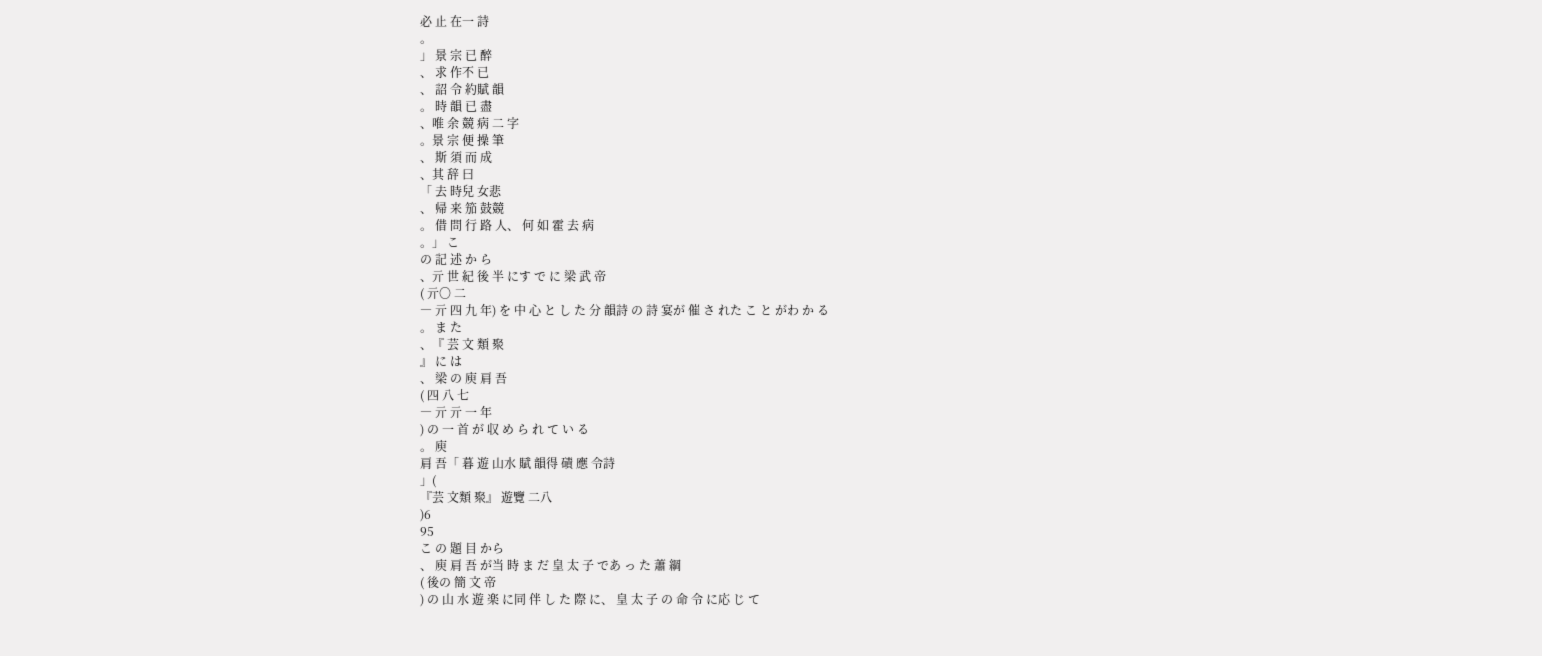必 止 在一 詩
。
」 景 宗 已 醉
、 求 作不 已
、 詔 令 約賦 韻
。 時 韻 已 盡
、唯 余 競 病 二 字
。景 宗 便 操 筆
、 斯 須 而 成
、其 辞 曰
「 去 時兒 女悲
、 帰 来 笳 鼓競
。 借 問 行 路 人、 何 如 霍 去 病
。」 こ
の 記 述 か ら
、亓 世 紀 後 半 にす で に 梁 武 帝
( 亓〇 二
― 亓 四 九 年) を 中 心 と し た 分 韻詩 の 詩 宴が 催 さ れた こ と がわ か る
。 ま た
、『 芸 文 類 聚
』 に は
、 梁 の 庾 肩 吾
( 四 八 七
― 亓 亓 一 年
) の 一 首 が 収 め ら れ て い る
。 庾
肩 吾「 暮 遊 山水 賦 韻得 磧 應 令詩
」(
『芸 文類 聚』 遊覽 二八
)6
95
こ の 題 目 から
、 庾 肩 吾 が当 時 ま だ 皇 太 子 であ っ た 蕭 綱
( 後の 簡 文 帝
) の 山 水 遊 楽 に同 伴 し た 際 に、 皇 太 子 の 命 令 に応 じ て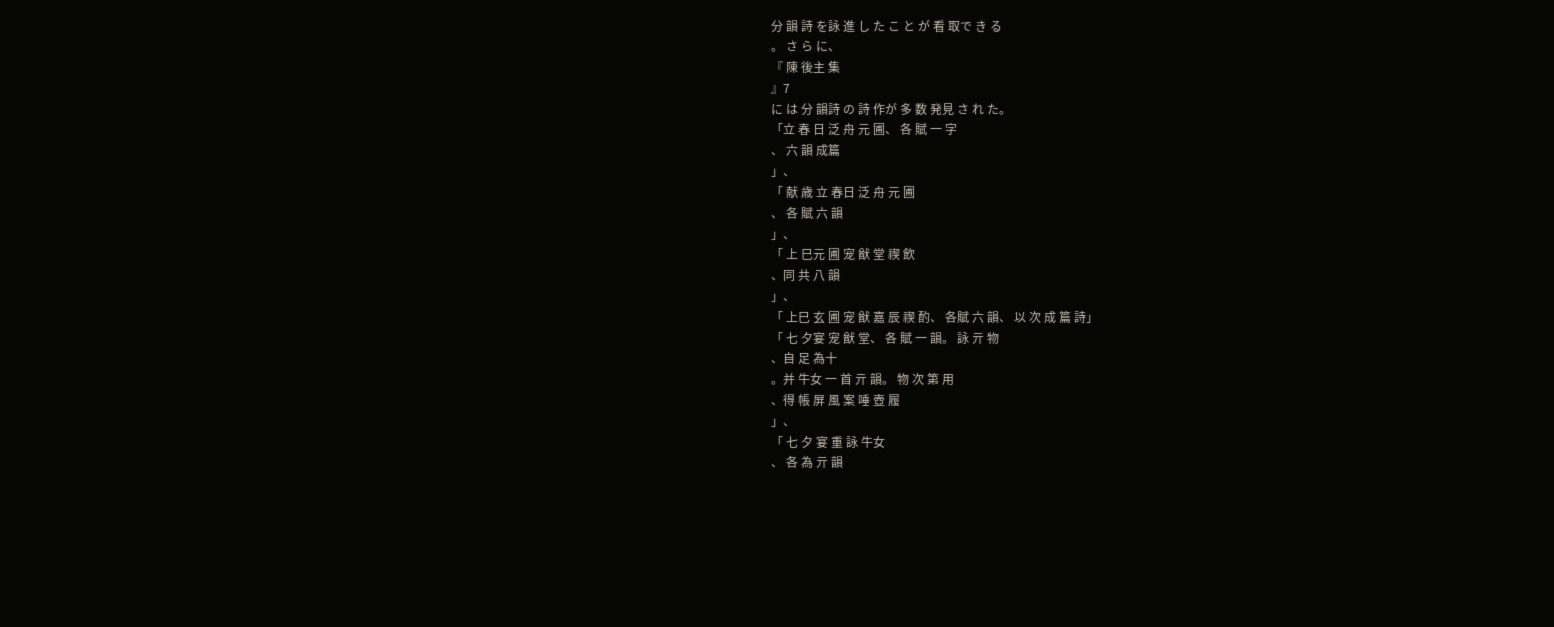分 韻 詩 を詠 進 し た こ と が 看 取で き る
。 さ ら に、
『 陳 後主 集
』7
に は 分 韻詩 の 詩 作が 多 数 発見 さ れ た。
「立 春 日 泛 舟 元 圃、 各 賦 一 字
、 六 韻 成篇
」、
「 献 歳 立 春日 泛 舟 元 圃
、 各 賦 六 韻
」、
「 上 巳元 圃 宠 猷 堂 禊 飲
、同 共 八 韻
」、
「 上巳 玄 圃 宠 猷 嘉 辰 禊 酌、 各賦 六 韻、 以 次 成 篇 詩」
「 七 夕宴 宠 猷 堂、 各 賦 一 韻。 詠 亓 物
、自 足 為十
。并 牛女 一 首 亓 韻。 物 次 第 用
、得 帳 屏 風 案 唾 壺 履
」、
「 七 夕 宴 重 詠 牛女
、 各 為 亓 韻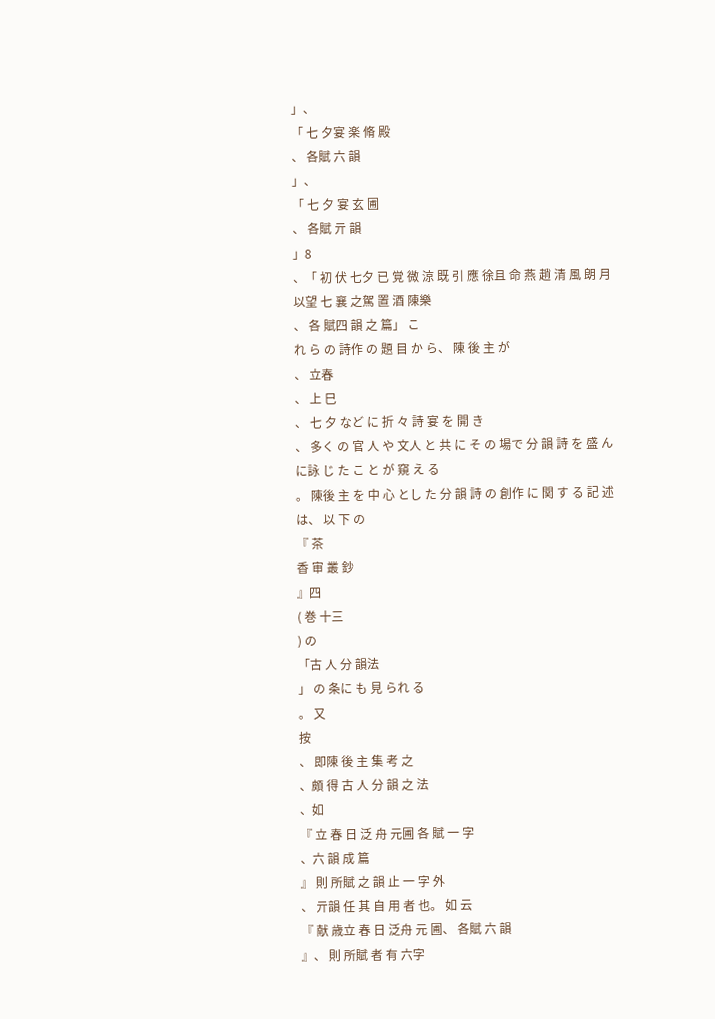」、
「 七 夕宴 楽 脩 殿
、 各賦 六 韻
」、
「 七 夕 宴 玄 圃
、 各賦 亓 韻
」8
、「 初 伏 七夕 已 覚 微 涼 既 引 應 徐且 命 燕 趙 清 風 朗 月 以望 七 襄 之駕 置 酒 陳樂
、 各 賦四 韻 之 篇」 こ
れ ら の 詩作 の 題 目 か ら、 陳 後 主 が
、 立春
、 上 巳
、 七 夕 など に 折 々 詩 宴 を 開 き
、 多く の 官 人 や 文人 と 共 に そ の 場で 分 韻 詩 を 盛 ん に詠 じ た こ と が 窺 え る
。 陳後 主 を 中 心 とし た 分 韻 詩 の 創作 に 関 す る 記 述 は、 以 下 の
『 茶
香 审 叢 鈔
』四
( 巻 十三
) の
「古 人 分 韻法
」 の 条に も 見 られ る
。 又
按
、 即陳 後 主 集 考 之
、頗 得 古 人 分 韻 之 法
、如
『 立 春 日 泛 舟 元圃 各 賦 一 字
、六 韻 成 篇
』 則 所賦 之 韻 止 一 字 外
、 亓韻 任 其 自 用 者 也。 如 云
『 献 歳立 春 日 泛舟 元 圃、 各賦 六 韻
』、 則 所賦 者 有 六字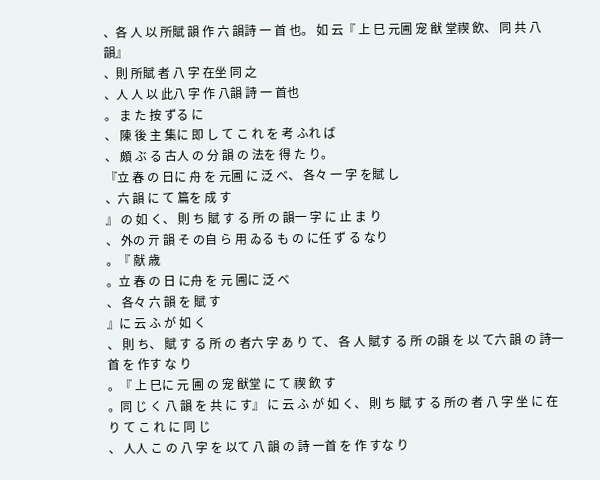、各 人 以 所賦 韻 作 六 韻詩 一 首 也。 如 云『 上 巳 元圃 宠 猷 堂禊 飲、 同 共 八 韻』
、則 所賦 者 八 字 在坐 同 之
、人 人 以 此八 字 作 八韻 詩 一 首也
。 ま た 按 ずる に
、 陳 後 主 集に 即 し て こ れ を 考 ふれ ば
、 頗 ぶ る 古人 の 分 韻 の 法を 得 た り。
『立 春 の 日に 舟 を 元圃 に 泛 べ、 各々 一 字 を賦 し
、六 韻 に て 篇を 成 す
』 の 如 く、 則 ち 賦 す る 所 の 韻一 字 に 止 ま り
、 外の 亓 韻 そ の自 ら 用 ゐる も の に任 ず る なり
。『 献 歳
。立 春 の 日 に舟 を 元 圃に 泛 べ
、 各々 六 韻 を 賦 す
』に 云 ふ が 如 く
、 則 ち、 賦 す る 所 の 者六 字 あ り て、 各 人 賦す る 所 の韻 を 以 て六 韻 の 詩一 首 を 作す な り
。『 上 巳に 元 圃 の 宠 猷堂 に て 禊 飲 す
。同 じ く 八 韻 を 共 に す』 に 云 ふ が 如 く、 則 ち 賦 す る 所の 者 八 字 坐 に 在り て こ れ に 同 じ
、 人人 こ の 八 字 を 以て 八 韻 の 詩 一首 を 作 すな り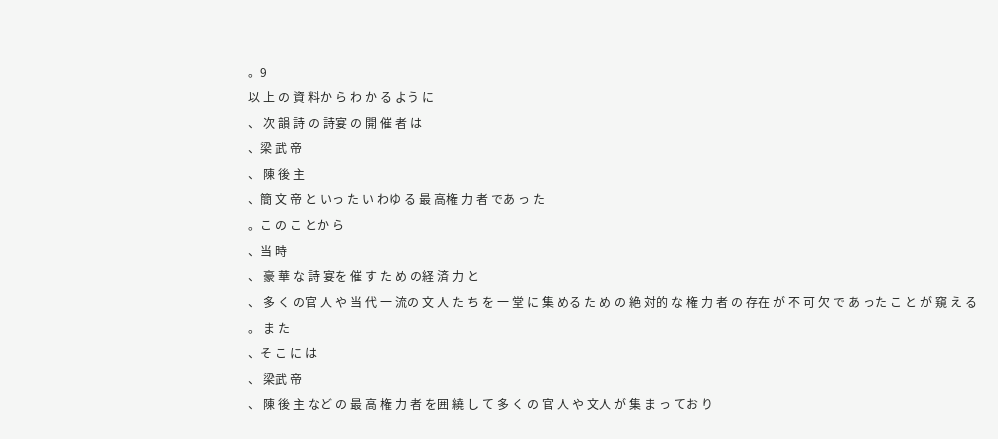。9
以 上 の 資 料か ら わ か る よう に
、 次 韻 詩 の 詩宴 の 開 催 者 は
、梁 武 帝
、 陳 後 主
、簡 文 帝 と いっ た い わゆ る 最 高権 力 者 であ っ た
。こ の こ とか ら
、当 時
、 豪 華 な 詩 宴を 催 す た め の経 済 力 と
、 多 く の官 人 や 当 代 一 流の 文 人 た ち を 一 堂 に 集 める た め の 絶 対的 な 権 力 者 の 存在 が 不 可 欠 で あ った こ と が 窺 え る
。 ま た
、そ こ に は
、 梁武 帝
、 陳 後 主 など の 最 高 権 力 者 を囲 繞 し て 多 く の 官 人 や 文人 が 集 ま っ てお り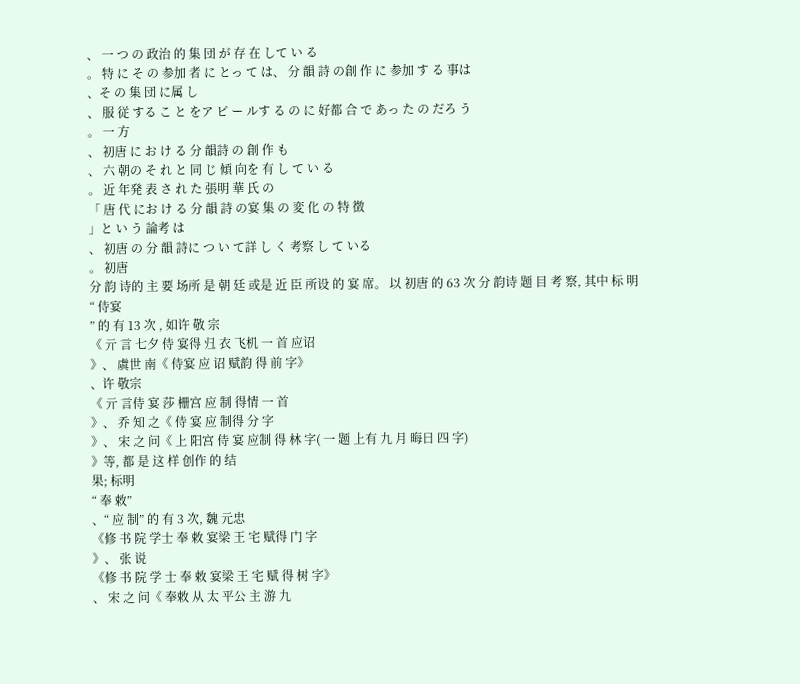、 一 つ の 政治 的 集 団 が 存 在 して い る
。 特 に そ の 参加 者 に とっ て は、 分 韻 詩 の創 作 に 参加 す る 事は
、そ の 集 団 に属 し
、 服 従 する こ と をア ピ ー ルす る の に 好都 合 で あっ た の だろ う
。 一 方
、 初唐 に お け る 分 韻詩 の 創 作 も
、 六 朝の そ れ と 同 じ 傾 向を 有 し て い る
。 近 年発 表 さ れ た 張明 華 氏 の
「 唐 代 にお け る 分 韻 詩 の宴 集 の 変 化 の 特 徴
」と い う 論考 は
、 初唐 の 分 韻 詩に つ い て詳 し く 考察 し て いる
。 初唐
分 韵 诗的 主 要 场所 是 朝 廷 或是 近 臣 所设 的 宴 席。 以 初唐 的 63 次 分 韵诗 题 目 考 察, 其中 标 明
“ 侍宴
” 的 有 13 次 , 如许 敬 宗
《 亓 言 七夕 侍 宴得 归 衣 飞机 一 首 应诏
》、 虞世 南《 侍宴 应 诏 赋韵 得 前 字》
、许 敬宗
《 亓 言侍 宴 莎 栅宫 应 制 得情 一 首
》、 乔 知 之《 侍 宴 应 制得 分 字
》、 宋 之 问《 上 阳宫 侍 宴 应制 得 林 字( 一 题 上有 九 月 晦日 四 字)
》等, 都 是 这 样 创作 的 结
果; 标明
“ 奉 敕”
、“ 应 制” 的 有 3 次, 魏 元忠
《修 书 院 学士 奉 敕 宴梁 王 宅 赋得 门 字
》、 张 说
《修 书 院 学 士 奉 敕 宴梁 王 宅 赋 得 树 字》
、 宋 之 问《 奉敕 从 太 平公 主 游 九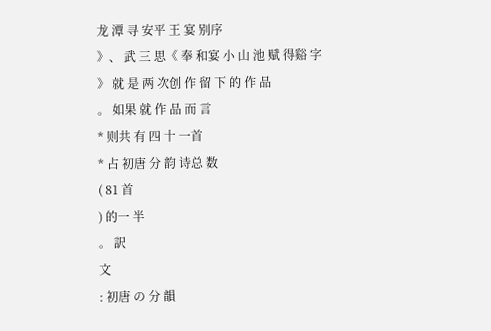龙 潭 寻 安平 王 宴 别序
》、 武 三 思《 奉 和宴 小 山 池 赋 得谿 字
》 就 是 两 次创 作 留 下 的 作 品
。 如果 就 作 品 而 言
* 则共 有 四 十 一首
* 占 初唐 分 韵 诗总 数
( 81 首
) 的一 半
。 訳
文
: 初唐 の 分 韻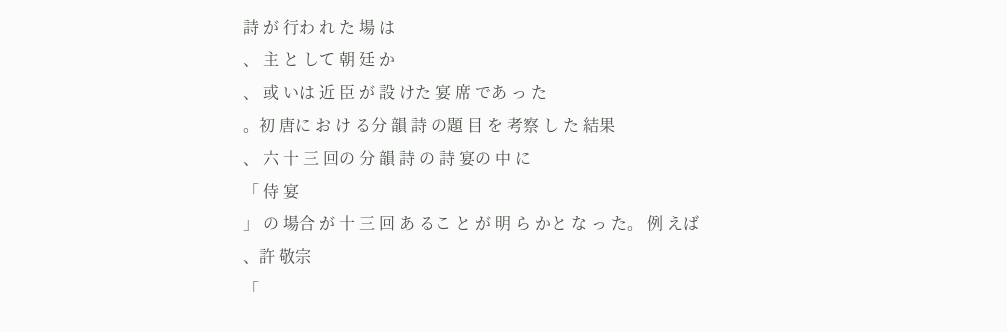詩 が 行わ れ た 場 は
、 主 と して 朝 廷 か
、 或 いは 近 臣 が 設 けた 宴 席 であ っ た
。初 唐に お け る分 韻 詩 の題 目 を 考察 し た 結果
、 六 十 三 回の 分 韻 詩 の 詩 宴の 中 に
「 侍 宴
」 の 場合 が 十 三 回 あ るこ と が 明 ら かと な っ た。 例 えば
、許 敬宗
「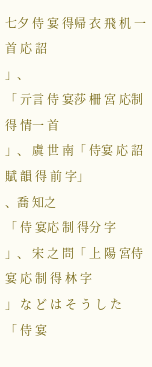七夕 侍 宴 得帰 衣 飛 机 一 首 応 詔
」、
「 亓言 侍 宴莎 柵 宮 応制 得 情一 首
」、 虞 世 南「 侍宴 応 詔 賦 韻 得 前 字」
、喬 知之
「 侍 宴応 制 得分 字
」、 宋 之 問「 上 陽 宮侍 宴 応 制 得 林 字
」 な ど は そ う し た
「 侍 宴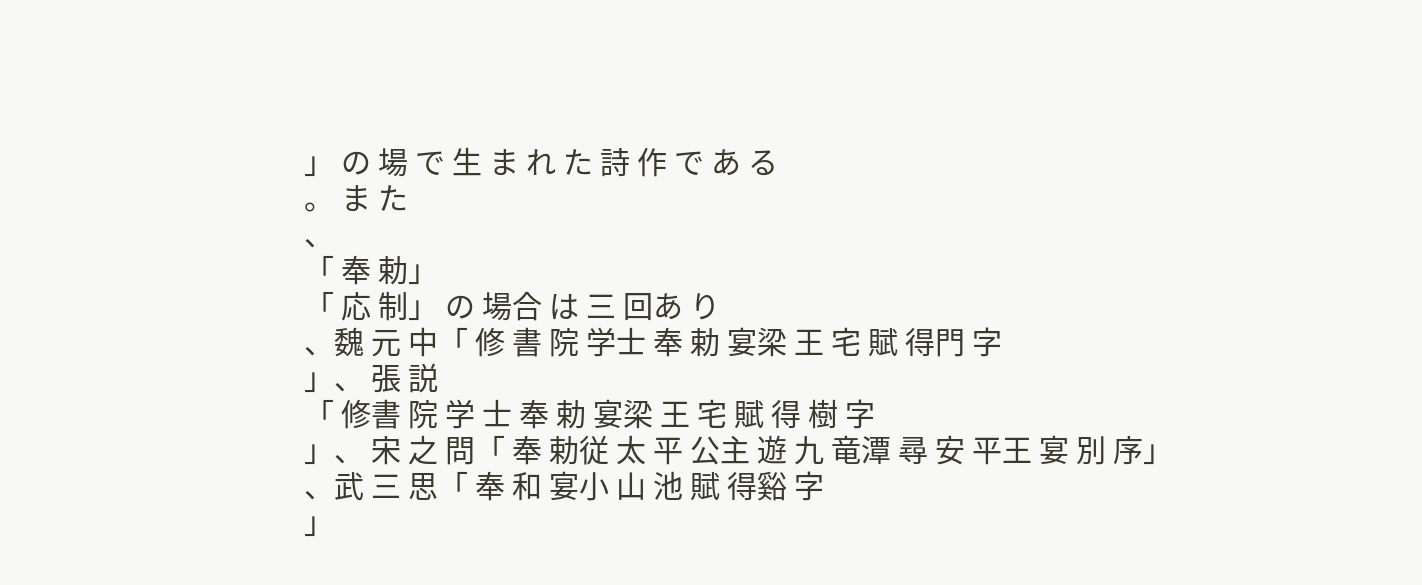」 の 場 で 生 ま れ た 詩 作 で あ る
。 ま た
、
「 奉 勅」
「 応 制」 の 場合 は 三 回あ り
、魏 元 中「 修 書 院 学士 奉 勅 宴梁 王 宅 賦 得門 字
」、 張 説
「 修書 院 学 士 奉 勅 宴梁 王 宅 賦 得 樹 字
」、 宋 之 問「 奉 勅従 太 平 公主 遊 九 竜潭 尋 安 平王 宴 別 序」
、武 三 思「 奉 和 宴小 山 池 賦 得谿 字
」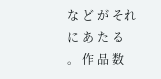な ど が それ に あ た る
。 作 品 数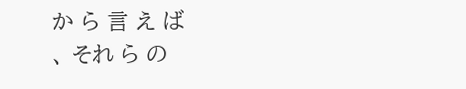か ら 言 え ば
、 それ ら の